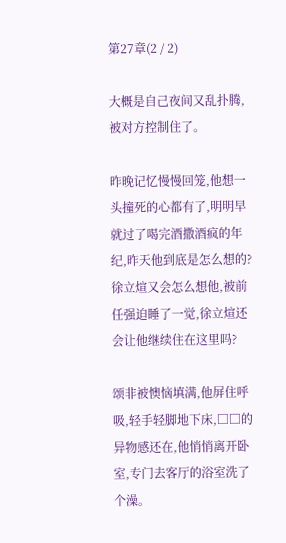第27章(2 / 2)

大概是自己夜间又乱扑腾,被对方控制住了。

昨晚记忆慢慢回笼,他想一头撞死的心都有了,明明早就过了喝完酒撒酒疯的年纪,昨天他到底是怎么想的?徐立煊又会怎么想他,被前任强迫睡了一觉,徐立煊还会让他继续住在这里吗?

颂非被懊恼填满,他屏住呼吸,轻手轻脚地下床,□□的异物感还在,他悄悄离开卧室,专门去客厅的浴室洗了个澡。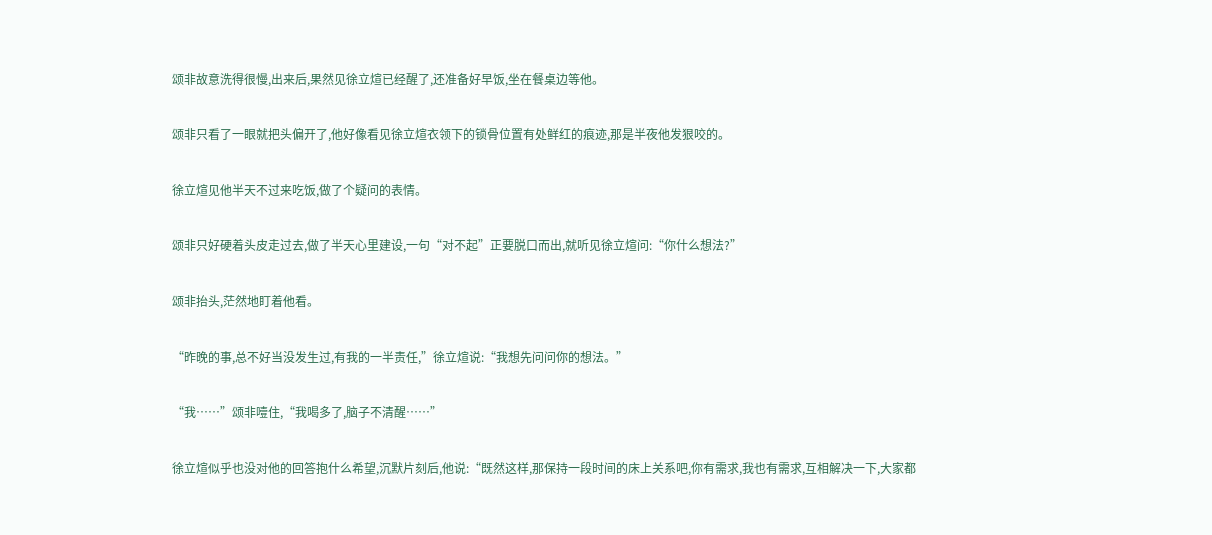颂非故意洗得很慢,出来后,果然见徐立煊已经醒了,还准备好早饭,坐在餐桌边等他。

颂非只看了一眼就把头偏开了,他好像看见徐立煊衣领下的锁骨位置有处鲜红的痕迹,那是半夜他发狠咬的。

徐立煊见他半天不过来吃饭,做了个疑问的表情。

颂非只好硬着头皮走过去,做了半天心里建设,一句“对不起”正要脱口而出,就听见徐立煊问:“你什么想法?”

颂非抬头,茫然地盯着他看。

“昨晚的事,总不好当没发生过,有我的一半责任,”徐立煊说:“我想先问问你的想法。”

“我……”颂非噎住,“我喝多了,脑子不清醒……”

徐立煊似乎也没对他的回答抱什么希望,沉默片刻后,他说:“既然这样,那保持一段时间的床上关系吧,你有需求,我也有需求,互相解决一下,大家都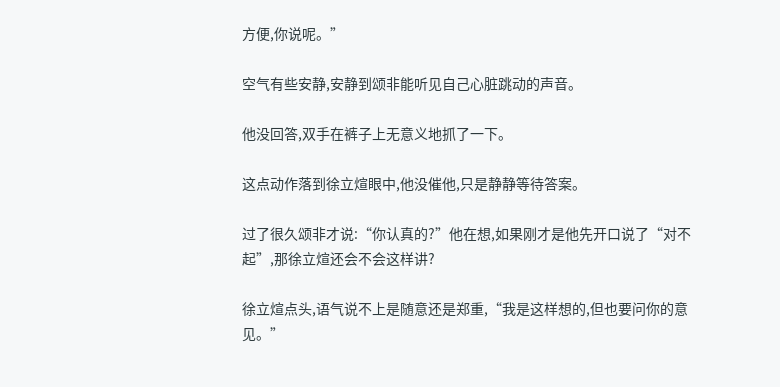方便,你说呢。”

空气有些安静,安静到颂非能听见自己心脏跳动的声音。

他没回答,双手在裤子上无意义地抓了一下。

这点动作落到徐立煊眼中,他没催他,只是静静等待答案。

过了很久颂非才说:“你认真的?”他在想,如果刚才是他先开口说了“对不起”,那徐立煊还会不会这样讲?

徐立煊点头,语气说不上是随意还是郑重,“我是这样想的,但也要问你的意见。”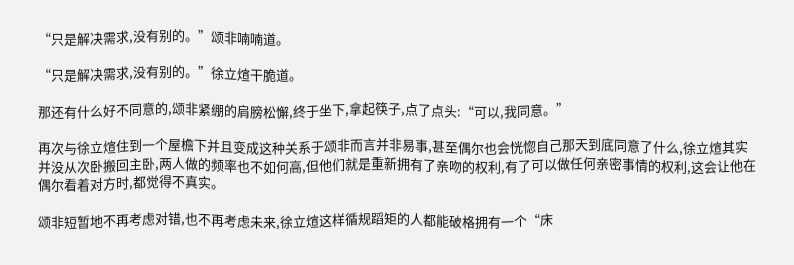“只是解决需求,没有别的。”颂非喃喃道。

“只是解决需求,没有别的。”徐立煊干脆道。

那还有什么好不同意的,颂非紧绷的肩膀松懈,终于坐下,拿起筷子,点了点头:“可以,我同意。”

再次与徐立煊住到一个屋檐下并且变成这种关系于颂非而言并非易事,甚至偶尔也会恍惚自己那天到底同意了什么,徐立煊其实并没从次卧搬回主卧,两人做的频率也不如何高,但他们就是重新拥有了亲吻的权利,有了可以做任何亲密事情的权利,这会让他在偶尔看着对方时,都觉得不真实。

颂非短暂地不再考虑对错,也不再考虑未来,徐立煊这样循规蹈矩的人都能破格拥有一个“床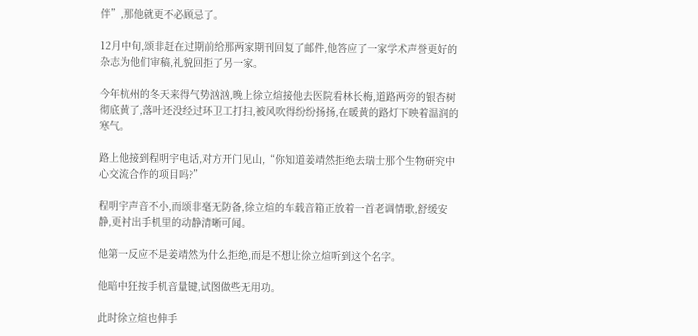伴”,那他就更不必顾忌了。

12月中旬,颂非赶在过期前给那两家期刊回复了邮件,他答应了一家学术声誉更好的杂志为他们审稿,礼貌回拒了另一家。

今年杭州的冬天来得气势汹汹,晚上徐立煊接他去医院看林长梅,道路两旁的银杏树彻底黄了,落叶还没经过环卫工打扫,被风吹得纷纷扬扬,在暖黄的路灯下映着温润的寒气。

路上他接到程明宇电话,对方开门见山,“你知道姜靖然拒绝去瑞士那个生物研究中心交流合作的项目吗?”

程明宇声音不小,而颂非毫无防备,徐立煊的车载音箱正放着一首老调情歌,舒缓安静,更衬出手机里的动静清晰可闻。

他第一反应不是姜靖然为什么拒绝,而是不想让徐立煊听到这个名字。

他暗中狂按手机音量键,试图做些无用功。

此时徐立煊也伸手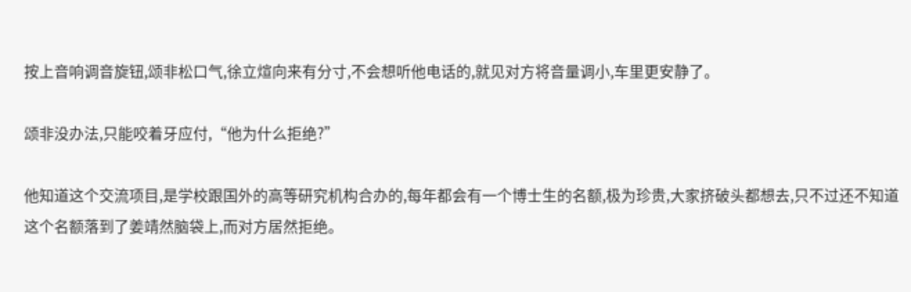按上音响调音旋钮,颂非松口气,徐立煊向来有分寸,不会想听他电话的,就见对方将音量调小,车里更安静了。

颂非没办法,只能咬着牙应付,“他为什么拒绝?”

他知道这个交流项目,是学校跟国外的高等研究机构合办的,每年都会有一个博士生的名额,极为珍贵,大家挤破头都想去,只不过还不知道这个名额落到了姜靖然脑袋上,而对方居然拒绝。